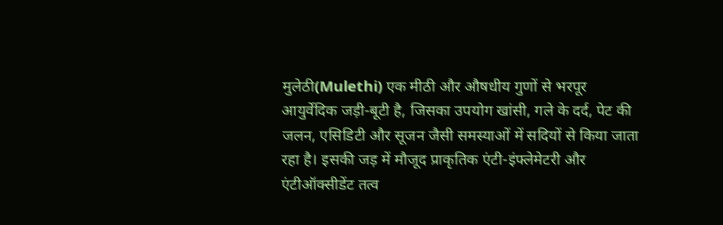मुलेठी(Mulethi) एक मीठी और औषधीय गुणों से भरपूर आयुर्वेदिक जड़ी-बूटी है, जिसका उपयोग खांसी, गले के दर्द, पेट की जलन, एसिडिटी और सूजन जैसी समस्याओं में सदियों से किया जाता रहा है। इसकी जड़ में मौजूद प्राकृतिक एंटी-इंफ्लेमेटरी और एंटीऑक्सीडेंट तत्व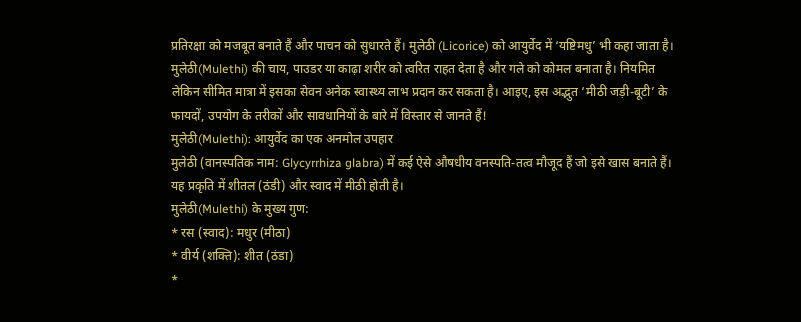प्रतिरक्षा को मजबूत बनाते हैं और पाचन को सुधारते हैं। मुलेठी (Licorice) को आयुर्वेद में ‘यष्टिमधु’ भी कहा जाता है।
मुलेठी(Mulethi) की चाय, पाउडर या काढ़ा शरीर को त्वरित राहत देता है और गले को कोमल बनाता है। नियमित लेकिन सीमित मात्रा में इसका सेवन अनेक स्वास्थ्य लाभ प्रदान कर सकता है। आइए, इस अद्भुत ‘मीठी जड़ी-बूटी’ के फायदों, उपयोग के तरीकों और सावधानियों के बारे में विस्तार से जानते हैं!
मुलेठी(Mulethi): आयुर्वेद का एक अनमोल उपहार
मुलेठी (वानस्पतिक नाम: Glycyrrhiza glabra) में कई ऐसे औषधीय वनस्पति-तत्व मौजूद हैं जो इसे खास बनाते हैं। यह प्रकृति में शीतल (ठंडी) और स्वाद में मीठी होती है।
मुलेठी(Mulethi) के मुख्य गुण:
* रस (स्वाद): मधुर (मीठा)
* वीर्य (शक्ति): शीत (ठंडा)
*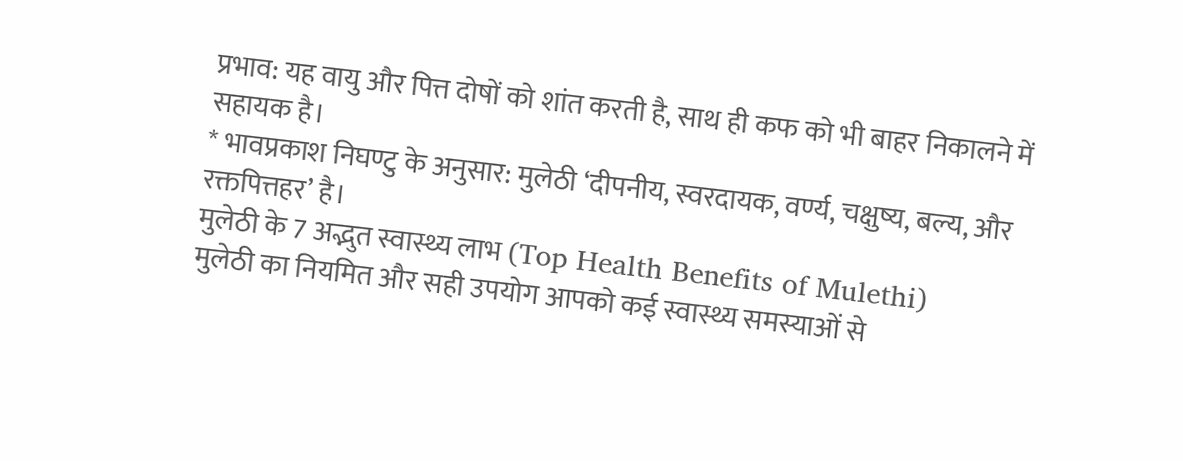प्रभाव: यह वायु और पित्त दोषों को शांत करती है, साथ ही कफ को भी बाहर निकालने में सहायक है।
* भावप्रकाश निघण्टु के अनुसार: मुलेठी ‘दीपनीय, स्वरदायक, वर्ण्य, चक्षुष्य, बल्य, और रक्तपित्तहर’ है।
मुलेठी के 7 अद्भुत स्वास्थ्य लाभ (Top Health Benefits of Mulethi)
मुलेठी का नियमित और सही उपयोग आपको कई स्वास्थ्य समस्याओं से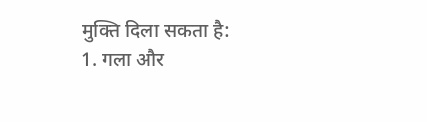मुक्ति दिला सकता है:
1. गला और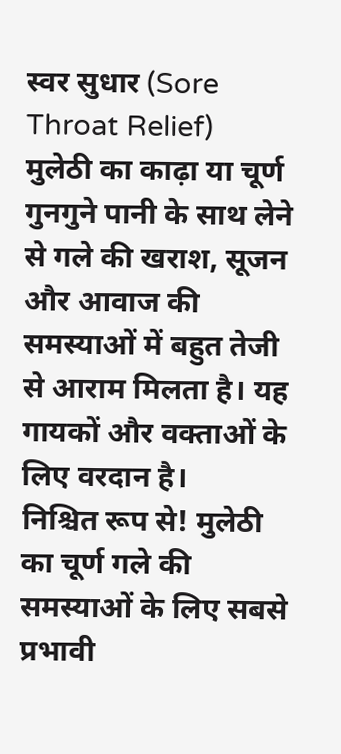स्वर सुधार (Sore Throat Relief)
मुलेठी का काढ़ा या चूर्ण गुनगुने पानी के साथ लेने से गले की खराश, सूजन और आवाज की समस्याओं में बहुत तेजी से आराम मिलता है। यह गायकों और वक्ताओं के लिए वरदान है।
निश्चित रूप से! मुलेठी का चूर्ण गले की समस्याओं के लिए सबसे प्रभावी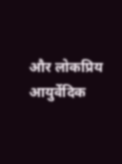और लोकप्रिय आयुर्वेदिक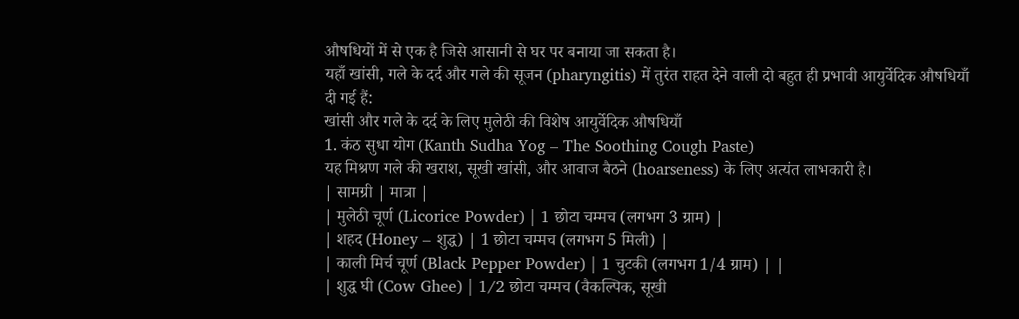औषधियों में से एक है जिसे आसानी से घर पर बनाया जा सकता है।
यहाँ खांसी, गले के दर्द और गले की सूजन (pharyngitis) में तुरंत राहत देने वाली दो बहुत ही प्रभावी आयुर्वेदिक औषधियाँ दी गई हैं:
खांसी और गले के दर्द के लिए मुलेठी की विशेष आयुर्वेदिक औषधियाँ
1. कंठ सुधा योग (Kanth Sudha Yog – The Soothing Cough Paste)
यह मिश्रण गले की खराश, सूखी खांसी, और आवाज बैठने (hoarseness) के लिए अत्यंत लाभकारी है।
| सामग्री | मात्रा |
| मुलेठी चूर्ण (Licorice Powder) | 1 छोटा चम्मच (लगभग 3 ग्राम) |
| शहद (Honey – शुद्ध) | 1 छोटा चम्मच (लगभग 5 मिली) |
| काली मिर्च चूर्ण (Black Pepper Powder) | 1 चुटकी (लगभग 1/4 ग्राम) | |
| शुद्ध घी (Cow Ghee) | 1/2 छोटा चम्मच (वैकल्पिक, सूखी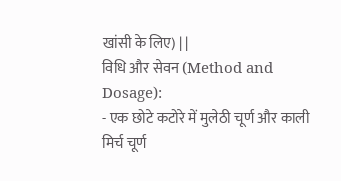खांसी के लिए) | |
विधि और सेवन (Method and Dosage):
- एक छोटे कटोरे में मुलेठी चूर्ण और काली मिर्च चूर्ण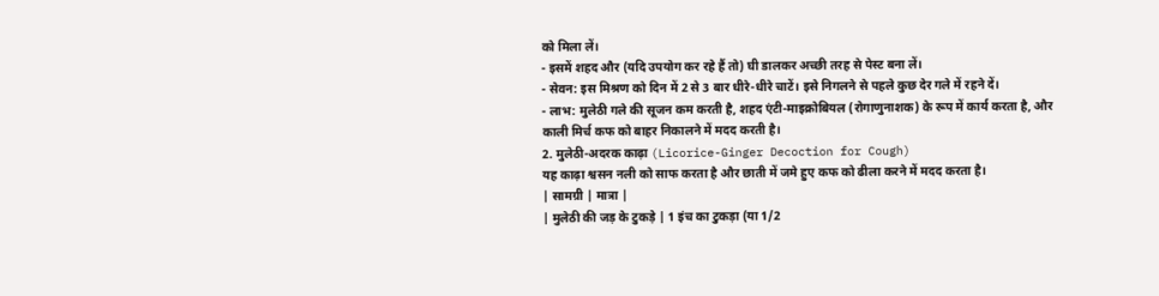को मिला लें।
- इसमें शहद और (यदि उपयोग कर रहे हैं तो) घी डालकर अच्छी तरह से पेस्ट बना लें।
- सेवन: इस मिश्रण को दिन में 2 से 3 बार धीरे-धीरे चाटें। इसे निगलने से पहले कुछ देर गले में रहने दें।
- लाभ: मुलेठी गले की सूजन कम करती है, शहद एंटी-माइक्रोबियल (रोगाणुनाशक) के रूप में कार्य करता है, और काली मिर्च कफ को बाहर निकालने में मदद करती है।
2. मुलेठी-अदरक काढ़ा (Licorice-Ginger Decoction for Cough)
यह काढ़ा श्वसन नली को साफ करता है और छाती में जमे हुए कफ को ढीला करने में मदद करता है।
| सामग्री | मात्रा |
| मुलेठी की जड़ के टुकड़े | 1 इंच का टुकड़ा (या 1/2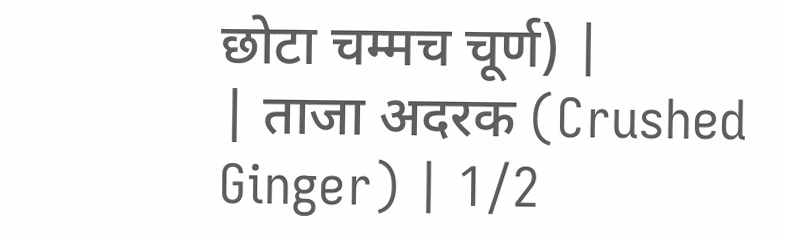छोटा चम्मच चूर्ण) |
| ताजा अदरक (Crushed Ginger) | 1/2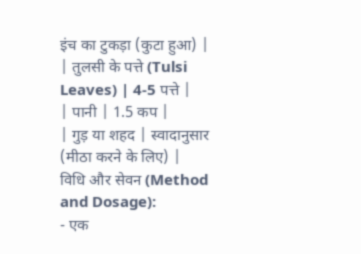इंच का टुकड़ा (कुटा हुआ) |
| तुलसी के पत्ते (Tulsi Leaves) | 4-5 पत्ते |
| पानी | 1.5 कप |
| गुड़ या शहद | स्वादानुसार (मीठा करने के लिए) |
विधि और सेवन (Method and Dosage):
- एक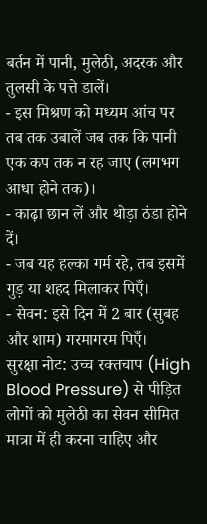बर्तन में पानी, मुलेठी, अदरक और तुलसी के पत्ते डालें।
- इस मिश्रण को मध्यम आंच पर तब तक उबालें जब तक कि पानी एक कप तक न रह जाए (लगभग आधा होने तक)।
- काढ़ा छान लें और थोड़ा ठंडा होने दें।
- जब यह हल्का गर्म रहे, तब इसमें गुड़ या शहद मिलाकर पिएँ।
- सेवन: इसे दिन में 2 बार (सुबह और शाम) गरमागरम पिएँ।
सुरक्षा नोट: उच्च रक्तचाप (High Blood Pressure) से पीड़ित लोगों को मुलेठी का सेवन सीमित मात्रा में ही करना चाहिए और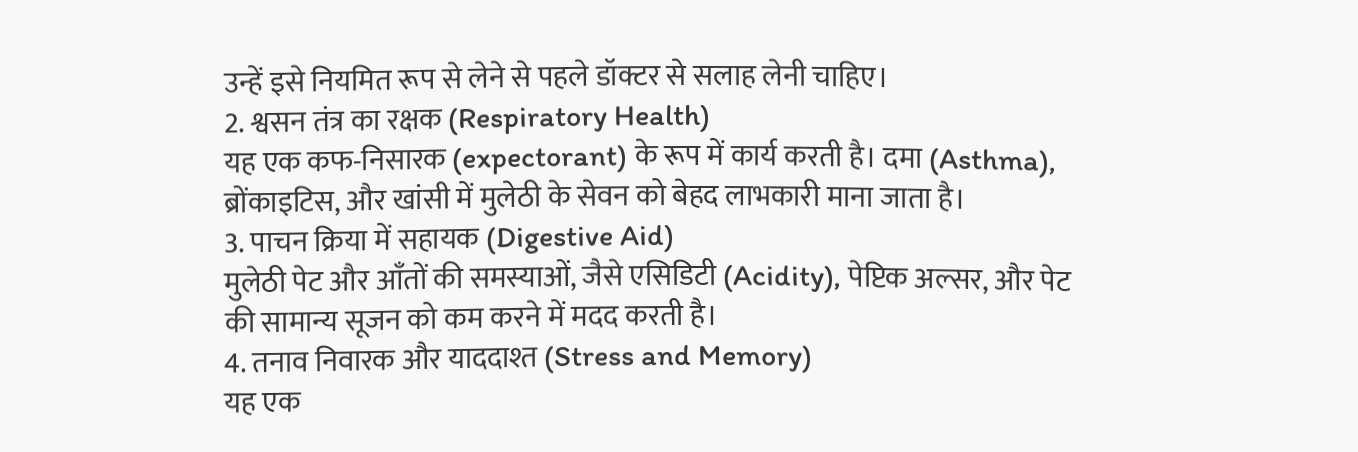उन्हें इसे नियमित रूप से लेने से पहले डॉक्टर से सलाह लेनी चाहिए।
2. श्वसन तंत्र का रक्षक (Respiratory Health)
यह एक कफ-निसारक (expectorant) के रूप में कार्य करती है। दमा (Asthma), ब्रोंकाइटिस, और खांसी में मुलेठी के सेवन को बेहद लाभकारी माना जाता है।
3. पाचन क्रिया में सहायक (Digestive Aid)
मुलेठी पेट और आँतों की समस्याओं, जैसे एसिडिटी (Acidity), पेप्टिक अल्सर, और पेट की सामान्य सूजन को कम करने में मदद करती है।
4. तनाव निवारक और याददाश्त (Stress and Memory)
यह एक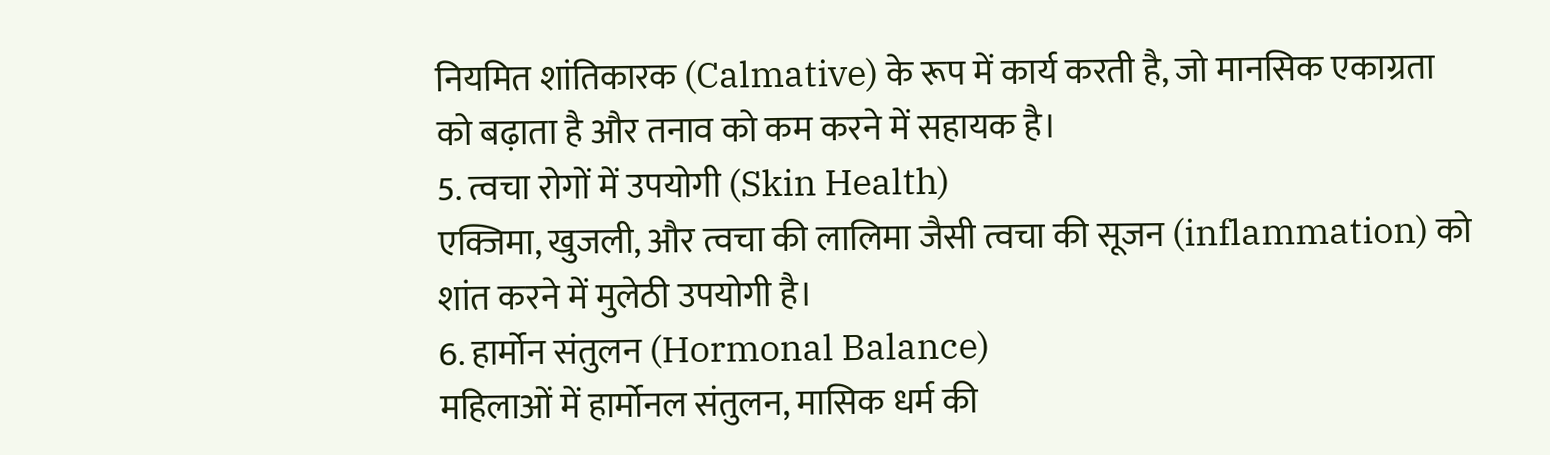नियमित शांतिकारक (Calmative) के रूप में कार्य करती है, जो मानसिक एकाग्रता को बढ़ाता है और तनाव को कम करने में सहायक है।
5. त्वचा रोगों में उपयोगी (Skin Health)
एक्जिमा, खुजली, और त्वचा की लालिमा जैसी त्वचा की सूजन (inflammation) को शांत करने में मुलेठी उपयोगी है।
6. हार्मोन संतुलन (Hormonal Balance)
महिलाओं में हार्मोनल संतुलन, मासिक धर्म की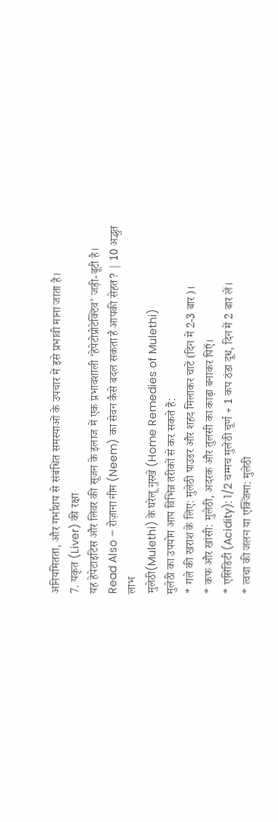अनियमितता, और गर्भाशय से संबंधित समस्याओं के उपचार में इसे प्रभावी माना जाता है।
7. यकृत (Liver) की रक्षा
यह हेपेटाइटिस और लिवर की सूजन के इलाज में एक प्रभावशाली ‘हेपेटोप्रोटेक्टिव’ जड़ी-बूटी है।
Read Also – रोज़ाना नीम (Neem) का सेवन कैसे बदल सकता है आपकी सेहत? | 10 अद्भुत लाभ
मुलेठी(Mulethi) के घरेलू नुस्खे (Home Remedies of Mulethi)
मुलेठी का उपयोग आप विभिन्न तरीकों से कर सकते हैं:
* गले की खराश के लिए: मुलेठी पाउडर और शहद मिलाकर चाटें (दिन में 2-3 बार)।
* कफ और खांसी: मुलेठी, अदरक और तुलसी का काढ़ा बनाकर पिएँ।
* एसिडिटी (Acidity): 1/2 चम्मच मुलेठी चूर्ण + 1 कप ठंडा दूध, दिन में 2 बार लें।
* त्वचा की जलन या एक्जिमा: मुलेठी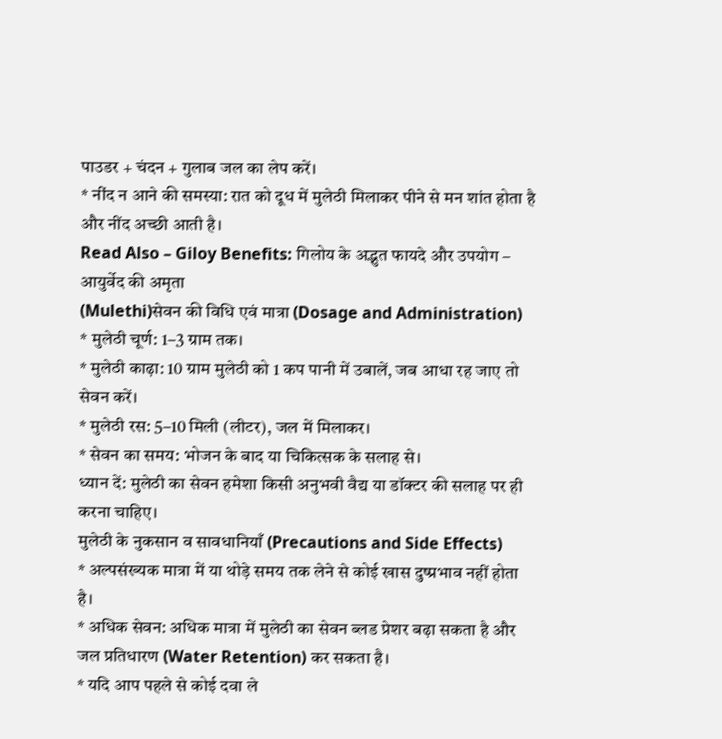पाउडर + चंदन + गुलाब जल का लेप करें।
* नींद न आने की समस्या: रात को दूध में मुलेठी मिलाकर पीने से मन शांत होता है और नींद अच्छी आती है।
Read Also – Giloy Benefits: गिलोय के अद्भुत फायदे और उपयोग – आयुर्वेद की अमृता
(Mulethi)सेवन की विधि एवं मात्रा (Dosage and Administration)
* मुलेठी चूर्ण: 1–3 ग्राम तक।
* मुलेठी काढ़ा: 10 ग्राम मुलेठी को 1 कप पानी में उबालें, जब आधा रह जाए तो सेवन करें।
* मुलेठी रस: 5–10 मिली (लीटर), जल में मिलाकर।
* सेवन का समय: भोजन के बाद या चिकित्सक के सलाह से।
ध्यान दें: मुलेठी का सेवन हमेशा किसी अनुभवी वैद्य या डॉक्टर की सलाह पर ही करना चाहिए।
मुलेठी के नुकसान व सावधानियाँ (Precautions and Side Effects)
* अल्पसंख्यक मात्रा में या थोड़े समय तक लेने से कोई खास दुष्प्रभाव नहीं होता है।
* अधिक सेवन: अधिक मात्रा में मुलेठी का सेवन ब्लड प्रेशर बढ़ा सकता है और जल प्रतिधारण (Water Retention) कर सकता है।
* यदि आप पहले से कोई दवा ले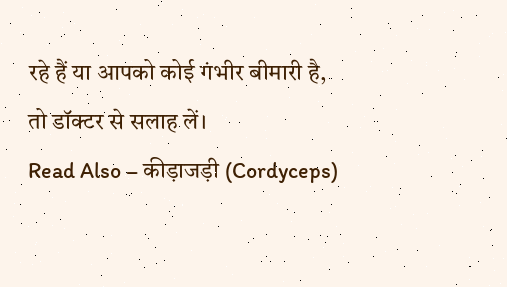रहे हैं या आपको कोई गंभीर बीमारी है, तो डॉक्टर से सलाह लें।
Read Also – कीड़ाजड़ी (Cordyceps)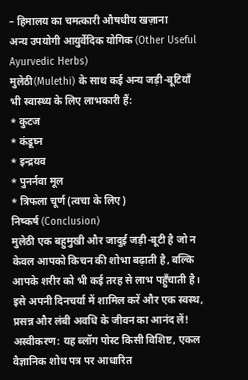– हिमालय का चमत्कारी औषधीय खज़ाना
अन्य उपयोगी आयुर्वेदिक योगिक (Other Useful Ayurvedic Herbs)
मुलेठी(Mulethi) के साथ कई अन्य जड़ी-बूटियाँ भी स्वास्थ्य के लिए लाभकारी हैं:
* कुटज
* कंडूघ्न
* इन्द्रयव
* पुनर्नवा मूल
* त्रिफला चूर्ण (त्वचा के लिए)
निष्कर्ष (Conclusion)
मुलेठी एक बहुमुखी और जादुई जड़ी-बूटी है जो न केवल आपको किचन की शोभा बढ़ाती है, बल्कि आपके शरीर को भी कई तरह से लाभ पहुँचाती है। इसे अपनी दिनचर्या में शामिल करें और एक स्वस्थ, प्रसन्न और लंबी अवधि के जीवन का आनंद लें!
अस्वीकरण: यह ब्लॉग पोस्ट किसी विशिष्ट, एकल वैज्ञानिक शोध पत्र पर आधारित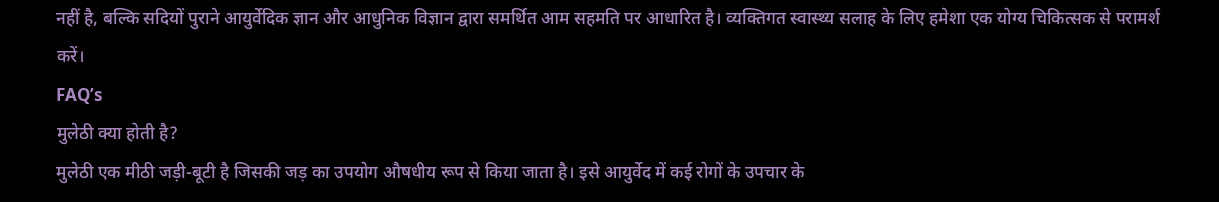नहीं है, बल्कि सदियों पुराने आयुर्वेदिक ज्ञान और आधुनिक विज्ञान द्वारा समर्थित आम सहमति पर आधारित है। व्यक्तिगत स्वास्थ्य सलाह के लिए हमेशा एक योग्य चिकित्सक से परामर्श करें।
FAQ’s
मुलेठी क्या होती है?
मुलेठी एक मीठी जड़ी-बूटी है जिसकी जड़ का उपयोग औषधीय रूप से किया जाता है। इसे आयुर्वेद में कई रोगों के उपचार के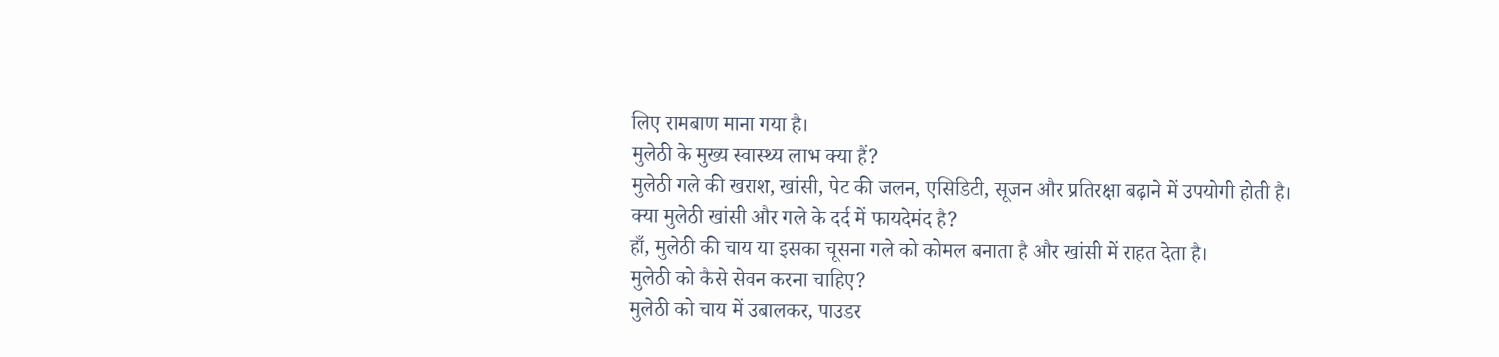लिए रामबाण माना गया है।
मुलेठी के मुख्य स्वास्थ्य लाभ क्या हैं?
मुलेठी गले की खराश, खांसी, पेट की जलन, एसिडिटी, सूजन और प्रतिरक्षा बढ़ाने में उपयोगी होती है।
क्या मुलेठी खांसी और गले के दर्द में फायदेमंद है?
हाँ, मुलेठी की चाय या इसका चूसना गले को कोमल बनाता है और खांसी में राहत देता है।
मुलेठी को कैसे सेवन करना चाहिए?
मुलेठी को चाय में उबालकर, पाउडर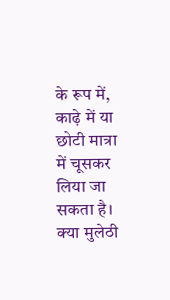के रूप में, काढ़े में या छोटी मात्रा में चूसकर लिया जा सकता है।
क्या मुलेठी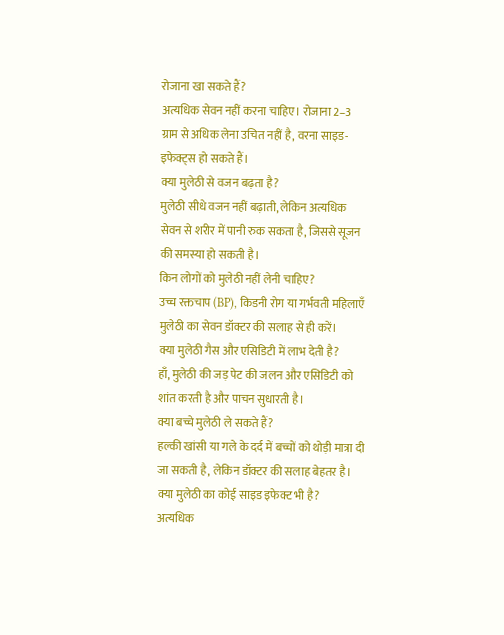रोजाना खा सकते हैं?
अत्यधिक सेवन नहीं करना चाहिए। रोजाना 2–3 ग्राम से अधिक लेना उचित नहीं है, वरना साइड-इफेक्ट्स हो सकते हैं।
क्या मुलेठी से वजन बढ़ता है?
मुलेठी सीधे वजन नहीं बढ़ाती, लेकिन अत्यधिक सेवन से शरीर में पानी रुक सकता है, जिससे सूजन की समस्या हो सकती है।
किन लोगों को मुलेठी नहीं लेनी चाहिए?
उच्च रक्तचाप (BP), किडनी रोग या गर्भवती महिलाएँ मुलेठी का सेवन डॉक्टर की सलाह से ही करें।
क्या मुलेठी गैस और एसिडिटी में लाभ देती है?
हाँ, मुलेठी की जड़ पेट की जलन और एसिडिटी को शांत करती है और पाचन सुधारती है।
क्या बच्चे मुलेठी ले सकते हैं?
हल्की खांसी या गले के दर्द में बच्चों को थोड़ी मात्रा दी जा सकती है, लेकिन डॉक्टर की सलाह बेहतर है।
क्या मुलेठी का कोई साइड इफेक्ट भी है?
अत्यधिक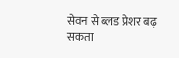सेवन से ब्लड प्रेशर बढ़ सकता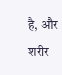है, और शरीर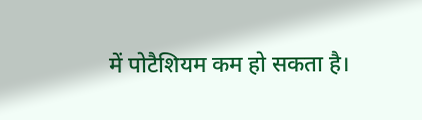में पोटैशियम कम हो सकता है।